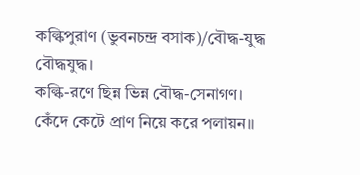কল্কিপুরাণ (ভুবনচন্দ্র বসাক)/বৌদ্ধ-যুদ্ধ
বৌদ্ধযুদ্ধ।
কল্কি-রণে ছিন্ন ভিন্ন বৌদ্ধ-সেনাগণ।
কেঁদে কেটে প্রাণ নিয়ে করে পলায়ন॥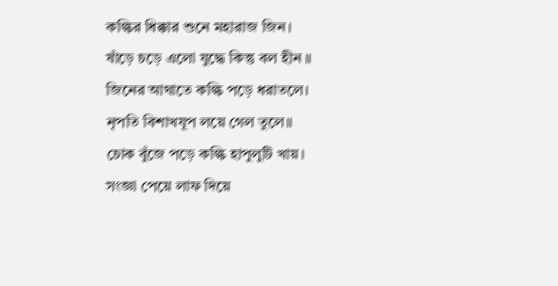কল্কির ধিক্কার শুনে মহারাজ জিন।
ষাঁড়ে চড়ে এলো যুদ্ধে কিন্তু বল হীন ॥
জিনের আঘাতে কল্কি পড়ে ধরাতলে।
নৃপতি বিশাখযূপ লয়ে গেল তুলে॥
চোক বুঁজে পড়ে কল্কি হাপুলুটি খায়।
সংজ্ঞা পেয়ে লাফ দিয়ে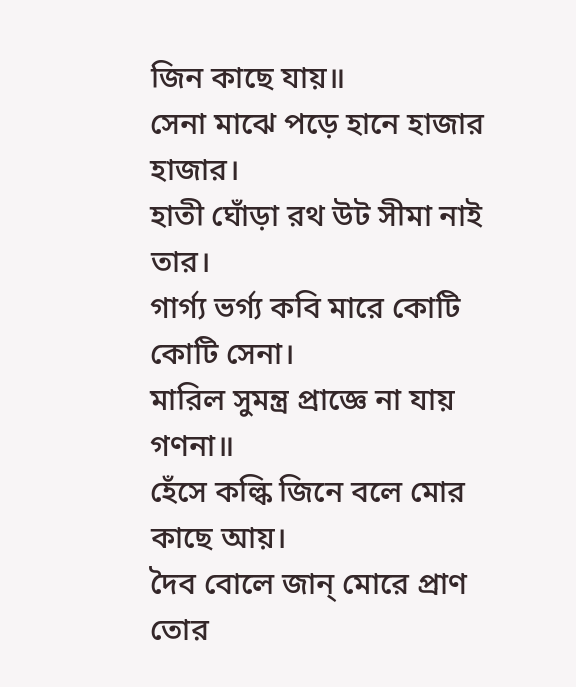জিন কাছে যায়॥
সেনা মাঝে পড়ে হানে হাজার হাজার।
হাতী ঘোঁড়া রথ উট সীমা নাই তার।
গার্গ্য ভর্গ্য কবি মারে কোটি কোটি সেনা।
মারিল সুমন্ত্র প্রাজ্ঞে না যায় গণনা॥
হেঁসে কল্কি জিনে বলে মোর কাছে আয়।
দৈব বোলে জান্ মোরে প্রাণ তোর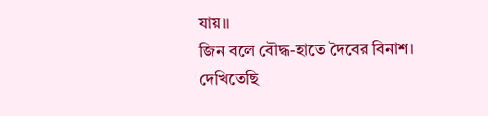যায়॥
জিন বলে বৌদ্ধ-হাতে দৈবের বিনাশ।
দেখিতেছি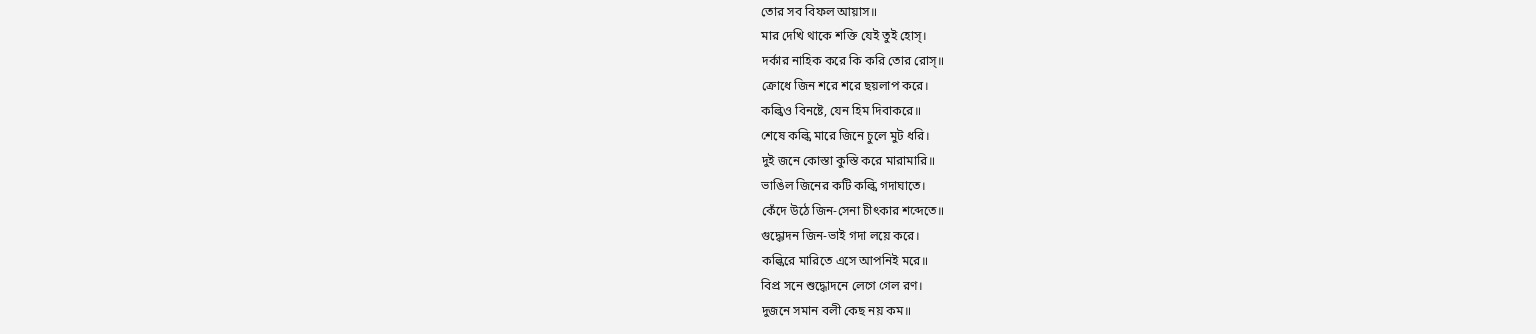তোর সব বিফল আয়াস॥
মার দেখি থাকে শক্তি যেই তুই হোস্।
দর্কার নাহিক করে কি করি তোর রোস্॥
ক্রোধে জিন শরে শরে ছয়লাপ করে।
কল্কিও বিনষ্টে, যেন হিম দিবাকরে॥
শেষে কল্কি মারে জিনে চুলে মুট ধরি।
দুই জনে কোস্তা কুস্তি করে মারামারি॥
ভাঙিল জিনের কটি কল্কি গদাঘাতে।
কেঁদে উঠে জিন-সেনা চীৎকার শব্দেতে॥
গুদ্ধোদন জিন-ভাই গদা লয়ে করে।
কল্কিরে মারিতে এসে আপনিই মরে॥
বিপ্র সনে শুদ্ধোদনে লেগে গেল রণ।
দুজনে সমান বলী কেছ নয় কম॥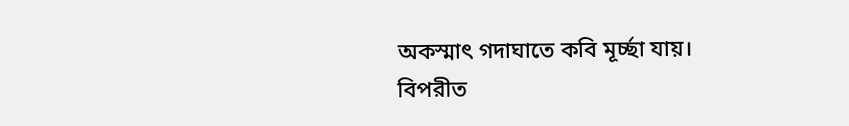অকস্মাৎ গদাঘাতে কবি মূর্চ্ছা যায়।
বিপরীত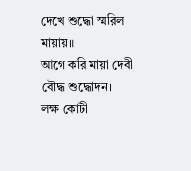দেখে শুদ্ধো স্মরিল মায়ায়॥
আগে করি মায়া দেবী বৌদ্ধ শুদ্ধোদন।
লক্ষ কোটী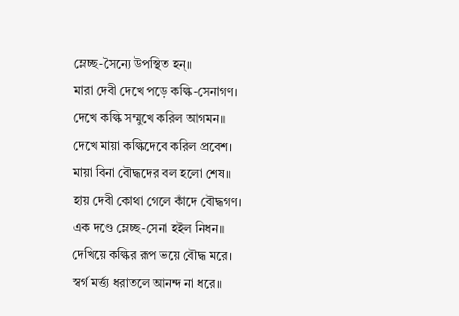ম্লেচ্ছ-সৈন্যে উপস্থিত হন্॥
মারা দেবী দেখে পড়ে কল্কি-সেনাগণ।
দেখে কল্কি সম্মুখে করিল আগমন॥
দেখে মায়া কল্কিদেবে করিল প্রবেশ।
মায়া বিনা বৌদ্ধদের বল হলো শেষ॥
হায় দেবী কোথা গেলে কাঁদে বৌদ্ধগণ।
এক দণ্ডে ম্লেচ্ছ-সেনা হইল নিধন॥
দেখিয়ে কল্কির রূপ ভয়ে বৌদ্ধ মরে।
স্বর্গ মর্ত্ত্য ধরাতলে আনন্দ না ধরে॥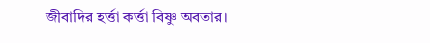জীবাদির হর্ত্তা কর্ত্তা বিষ্ণু অবতার।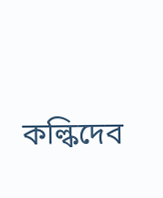কল্কিদেব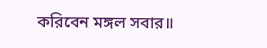করিবেন মঙ্গল সবার॥